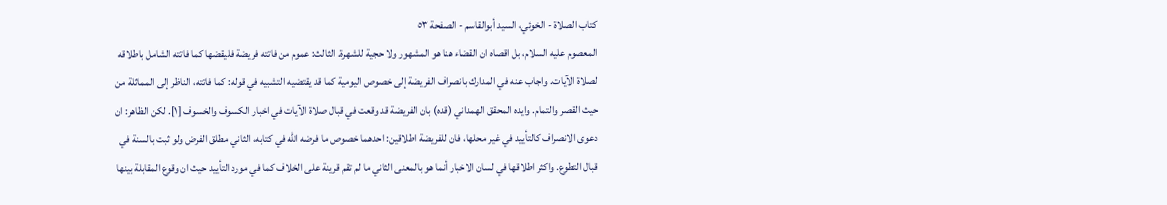كتاب الصلاة - الخوئي، السيد أبوالقاسم - الصفحة ٥٣
المعصوم عليه السلام، بل اقصاه ان القضاء هنا هو المشهور ولا حجية للشهرة. الثالث: عموم من فاتته فريضة فليقضها كما فاتته الشامل باطلاقه لصلاة الآيات. واجاب عنه في المدارك بانصراف الفريضة إلى خصوص اليومية كما قد يقتضيه التشبيه في قوله: كما فاتته، الناظر إلى المماثلة من حيث القصر والتمام. وايده المحقق الهمداني (قده) بان الفريضة قد وقعت في قبال صلاة الآيات في اخبار الكسوف والخسوف [١]. لكن الظاهر: ان دعوى الانصراف كالتأييد في غير محلها، فان للفريضة اطلاقين: احدهما خصوص ما فرضه الله في كتابه، الثاني مطلق الفرض ولو ثبت بالسنة في قبال التطوع. واكثر اطلاقها في لسان الاخبار أنما هو بالمعنى الثاني ما لم تقم قرينة على الخلاف كما في مورد التأييد حيث ان وقوع المقابلة بينها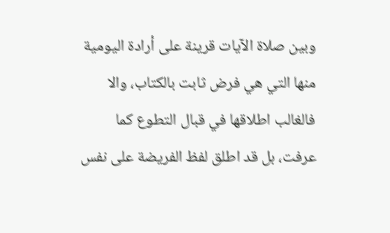وبين صلاة الآيات قرينة على أرادة اليومية منها التي هي فرض ثابت بالكتاب، والا فالغالب اطلاقها في قبال التطوع كما عرفت، بل قد اطلق لفظ الفريضة على نفس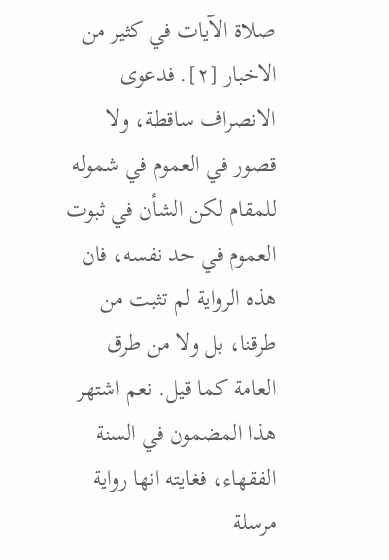صلاة الآيات في كثير من الاخبار [٢]. فدعوى الانصراف ساقطة، ولا قصور في العموم في شموله للمقام لكن الشأن في ثبوت العموم في حد نفسه، فان هذه الرواية لم تثبت من طرقنا، بل ولا من طرق العامة كما قيل. نعم اشتهر هذا المضمون في السنة الفقهاء، فغايته انها رواية مرسلة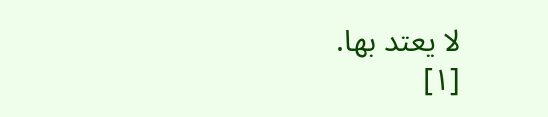لا يعتد بها.
[١]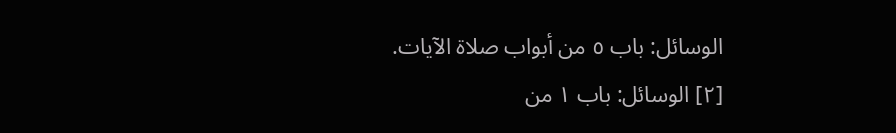الوسائل: باب ٥ من أبواب صلاة الآيات.
[٢] الوسائل: باب ١ من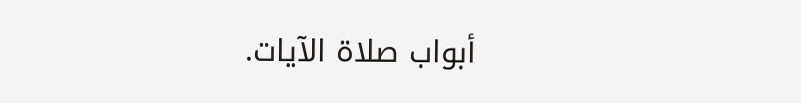أبواب صلاة الآيات.